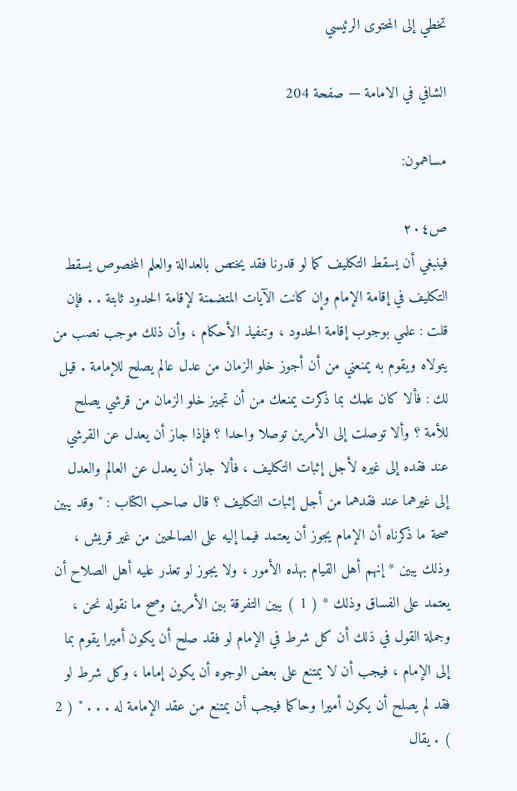تخطي إلى المحتوى الرئيسي

الشافي في الامامة — صفحة 204

مساهمون:

ص٢٠٤
فينبغي أن يسقط التكليف كما لو قدرنا فقد يختص بالعدالة والعلم المخصوص يسقط التكليف في إقامة الإمام وإن كانت الآيات المتضمنة لإقامة الحدود ثابتة . . فإن قلت : علمي بوجوب إقامة الحدود ، وتنفيذ الأحكام ، وأن ذلك موجب نصب من يتولاه ويقوم به يمنعني من أن أجوز خلو الزمان من عدل عالم يصلح للإمامة . قيل لك : فألا كان علمك بما ذكرت يمنعك من أن تجيز خلو الزمان من قرشي يصلح للأمة ؟ وألا توصلت إلى الأمرين توصلا واحدا ؟ فإذا جاز أن يعدل عن القرشي عند فقده إلى غيره لأجل إثبات التكليف ، فألا جاز أن يعدل عن العالم والعدل إلى غيرهما عند فقدهما من أجل إثبات التكليف ؟ قال صاحب الكتاب : " وقد يبين صحة ما ذكرناه أن الإمام يجوز أن يعتمد فيما إليه على الصالحين من غير قريش ، وذلك يبين * إنهم أهل القيام بهذه الأمور ، ولا يجوز لو تعذر عليه أهل الصلاح أن يعتمد على الفساق وذلك * ( 1 ) يبين التفرقة بين الأمرين وصح ما نقوله نحن ، وجملة القول في ذلك أن كل شرط في الإمام لو فقد صلح أن يكون أميرا يقوم بما إلى الإمام ، فيجب أن لا يمتنع على بعض الوجوه أن يكون إماما ، وكل شرط لو فقد لم يصلح أن يكون أميرا وحاكما فيجب أن يمتنع من عقد الإمامة له . . . " ( 2 ) . يقال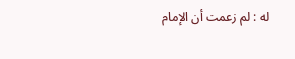له : لم زعمت أن الإمام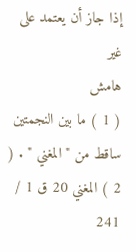إذا جاز أن يعتمد على غير
هامش
( 1 ) ما بين النجمتين ساقط من " المغني " . ( 2 ) المغني 20 ق 1 / 241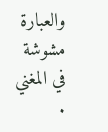والعبارة مشوشة في المغني .